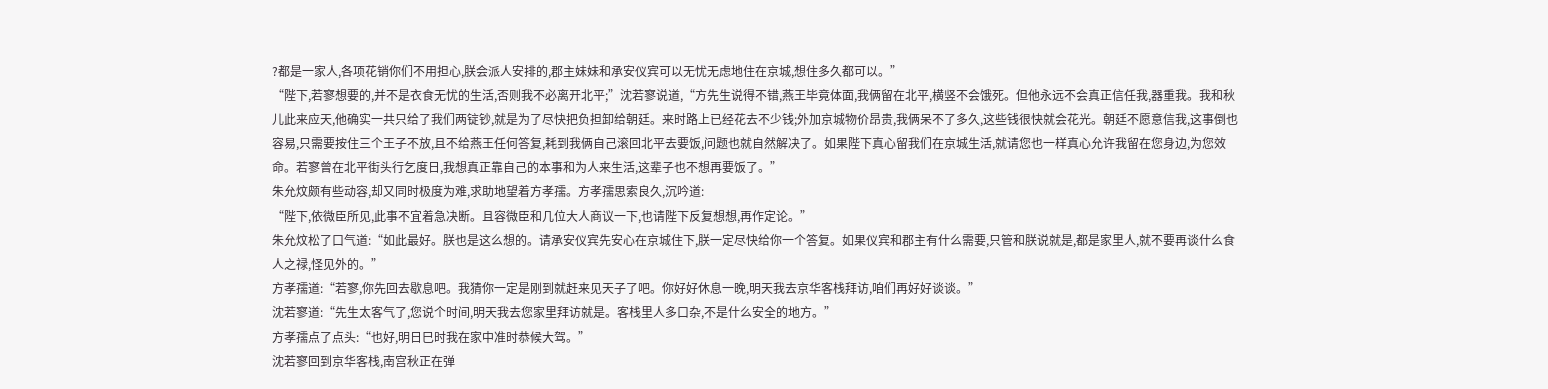?都是一家人,各项花销你们不用担心,朕会派人安排的,郡主妹妹和承安仪宾可以无忧无虑地住在京城,想住多久都可以。”
“陛下,若寥想要的,并不是衣食无忧的生活,否则我不必离开北平;”沈若寥说道,“方先生说得不错,燕王毕竟体面,我俩留在北平,横竖不会饿死。但他永远不会真正信任我,器重我。我和秋儿此来应天,他确实一共只给了我们两锭钞,就是为了尽快把负担卸给朝廷。来时路上已经花去不少钱;外加京城物价昂贵,我俩呆不了多久,这些钱很快就会花光。朝廷不愿意信我,这事倒也容易,只需要按住三个王子不放,且不给燕王任何答复,耗到我俩自己滚回北平去要饭,问题也就自然解决了。如果陛下真心留我们在京城生活,就请您也一样真心允许我留在您身边,为您效命。若寥曾在北平街头行乞度日,我想真正靠自己的本事和为人来生活,这辈子也不想再要饭了。”
朱允炆颇有些动容,却又同时极度为难,求助地望着方孝孺。方孝孺思索良久,沉吟道:
“陛下,依微臣所见,此事不宜着急决断。且容微臣和几位大人商议一下,也请陛下反复想想,再作定论。”
朱允炆松了口气道:“如此最好。朕也是这么想的。请承安仪宾先安心在京城住下,朕一定尽快给你一个答复。如果仪宾和郡主有什么需要,只管和朕说就是,都是家里人,就不要再谈什么食人之禄,怪见外的。”
方孝孺道:“若寥,你先回去歇息吧。我猜你一定是刚到就赶来见天子了吧。你好好休息一晚,明天我去京华客栈拜访,咱们再好好谈谈。”
沈若寥道:“先生太客气了,您说个时间,明天我去您家里拜访就是。客栈里人多口杂,不是什么安全的地方。”
方孝孺点了点头:“也好,明日巳时我在家中准时恭候大驾。”
沈若寥回到京华客栈,南宫秋正在弹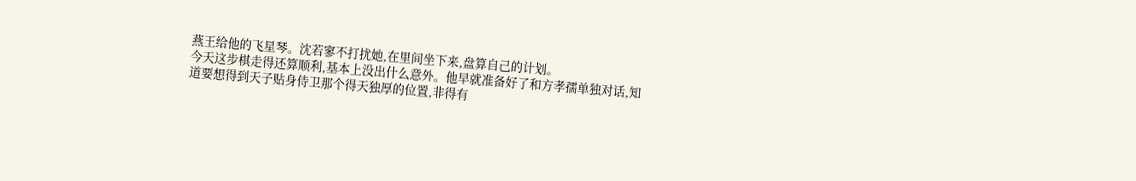燕王给他的飞星琴。沈若寥不打扰她,在里间坐下来,盘算自己的计划。
今天这步棋走得还算顺利,基本上没出什么意外。他早就准备好了和方孝孺单独对话,知道要想得到天子贴身侍卫那个得天独厚的位置,非得有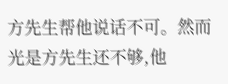方先生帮他说话不可。然而光是方先生还不够,他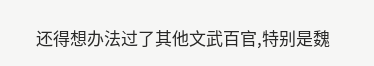还得想办法过了其他文武百官,特别是魏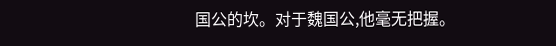国公的坎。对于魏国公,他毫无把握。